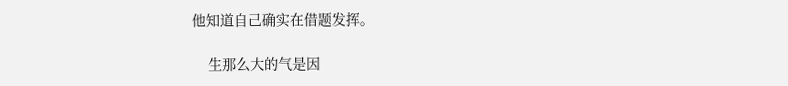他知道自己确实在借题发挥。

    生那么大的气是因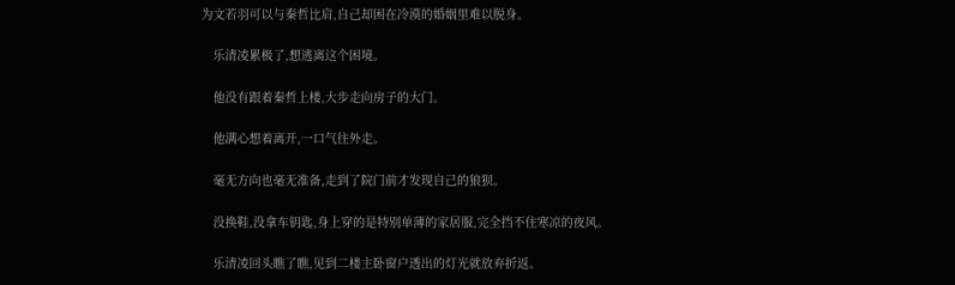为文若羽可以与秦哲比肩,自己却困在冷漠的婚姻里难以脱身。

    乐清凌累极了,想逃离这个困境。

    他没有跟着秦哲上楼,大步走向房子的大门。

    他满心想着离开,一口气往外走。

    毫无方向也毫无准备,走到了院门前才发现自己的狼狈。

    没换鞋,没拿车钥匙,身上穿的是特别单薄的家居服,完全挡不住寒凉的夜风。

    乐清凌回头瞧了瞧,见到二楼主卧窗户透出的灯光就放弃折返。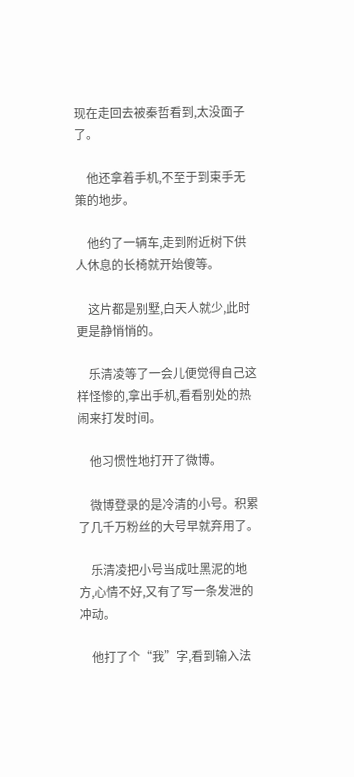现在走回去被秦哲看到,太没面子了。

    他还拿着手机,不至于到束手无策的地步。

    他约了一辆车,走到附近树下供人休息的长椅就开始傻等。

    这片都是别墅,白天人就少,此时更是静悄悄的。

    乐清凌等了一会儿便觉得自己这样怪惨的,拿出手机,看看别处的热闹来打发时间。

    他习惯性地打开了微博。

    微博登录的是冷清的小号。积累了几千万粉丝的大号早就弃用了。

    乐清凌把小号当成吐黑泥的地方,心情不好,又有了写一条发泄的冲动。

    他打了个“我”字,看到输入法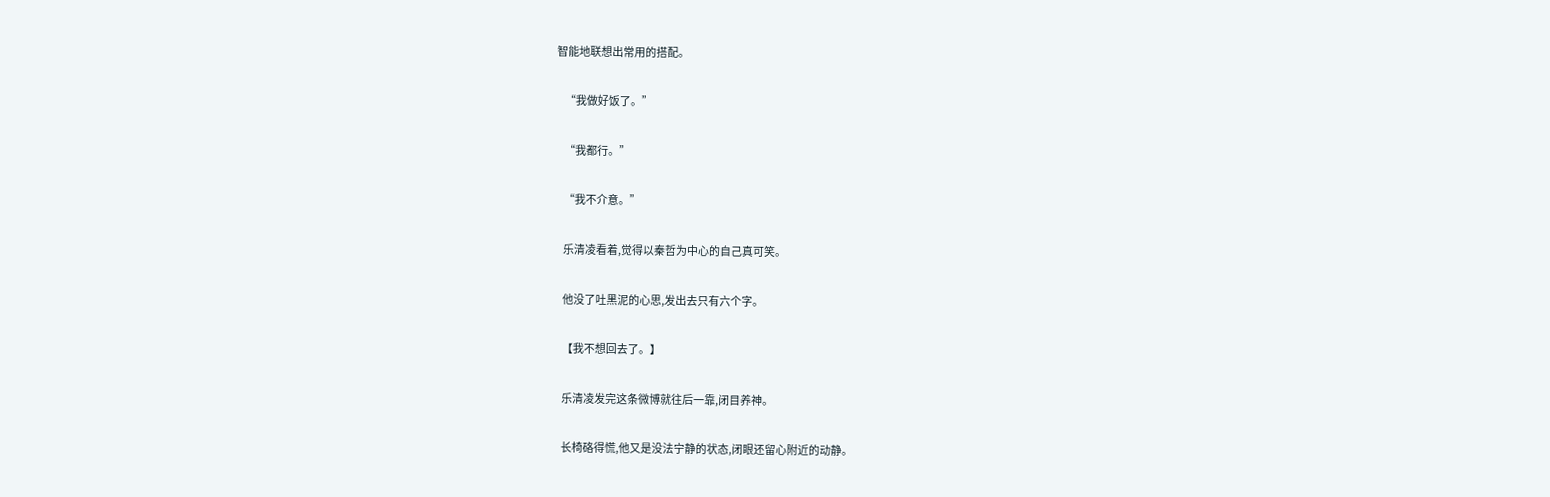智能地联想出常用的搭配。

    “我做好饭了。”

    “我都行。”

    “我不介意。”

    乐清凌看着,觉得以秦哲为中心的自己真可笑。

    他没了吐黑泥的心思,发出去只有六个字。

    【我不想回去了。】

    乐清凌发完这条微博就往后一靠,闭目养神。

    长椅硌得慌,他又是没法宁静的状态,闭眼还留心附近的动静。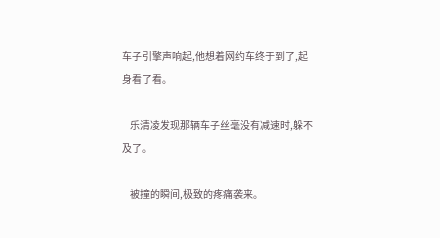车子引擎声响起,他想着网约车终于到了,起身看了看。

    乐清凌发现那辆车子丝毫没有减速时,躲不及了。

    被撞的瞬间,极致的疼痛袭来。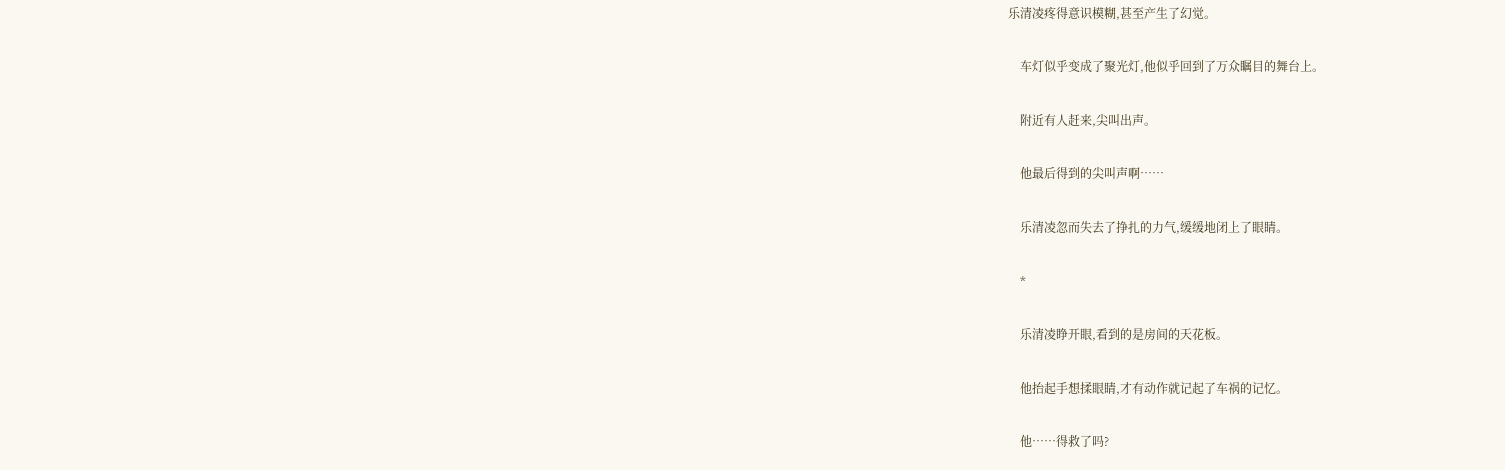乐清凌疼得意识模糊,甚至产生了幻觉。

    车灯似乎变成了聚光灯,他似乎回到了万众瞩目的舞台上。

    附近有人赶来,尖叫出声。

    他最后得到的尖叫声啊……

    乐清凌忽而失去了挣扎的力气,缓缓地闭上了眼睛。

    *

    乐清凌睁开眼,看到的是房间的天花板。

    他抬起手想揉眼睛,才有动作就记起了车祸的记忆。

    他……得救了吗?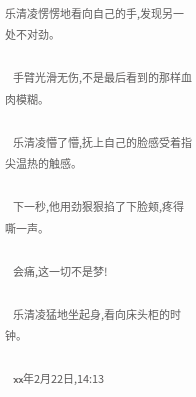乐清凌愣愣地看向自己的手,发现另一处不对劲。

    手臂光滑无伤,不是最后看到的那样血肉模糊。

    乐清凌懵了懵,抚上自己的脸感受着指尖温热的触感。

    下一秒,他用劲狠狠掐了下脸颊,疼得嘶一声。

    会痛,这一切不是梦!

    乐清凌猛地坐起身,看向床头柜的时钟。

    xx年2月22日,14:13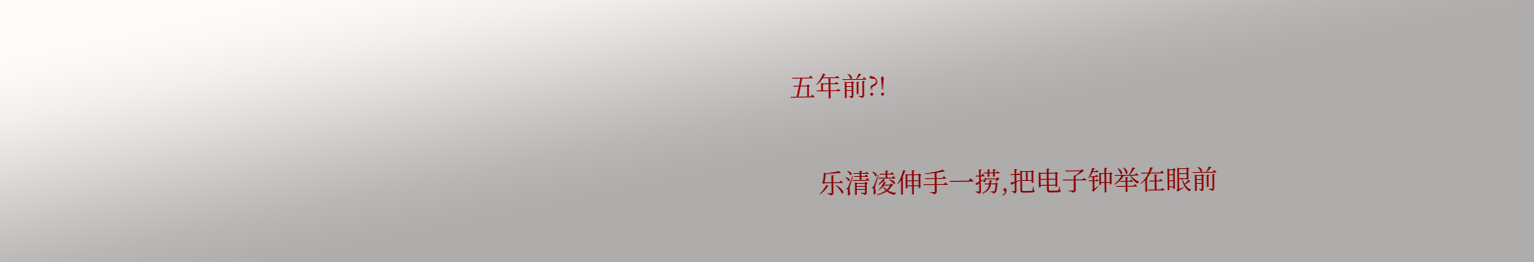五年前?!

    乐清凌伸手一捞,把电子钟举在眼前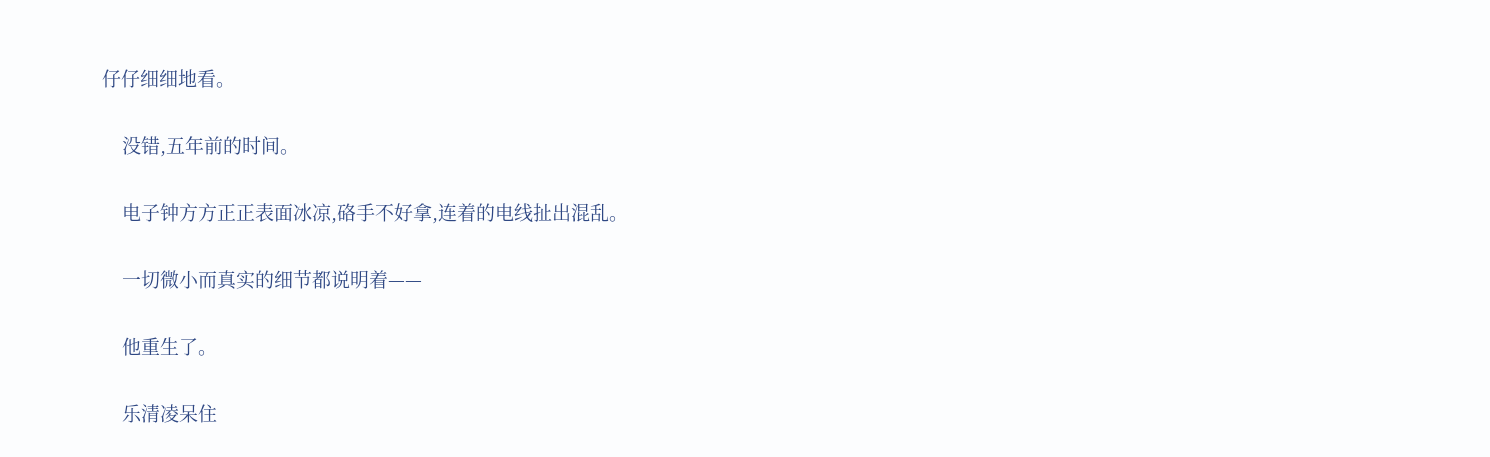仔仔细细地看。

    没错,五年前的时间。

    电子钟方方正正表面冰凉,硌手不好拿,连着的电线扯出混乱。

    一切微小而真实的细节都说明着——

    他重生了。

    乐清凌呆住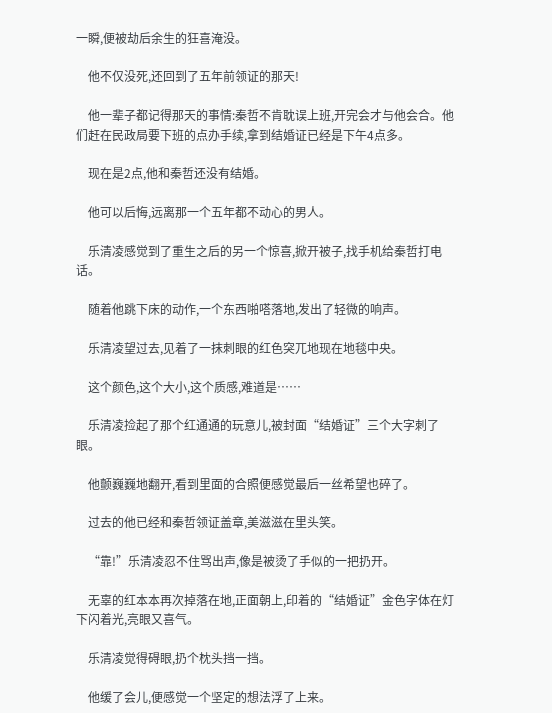一瞬,便被劫后余生的狂喜淹没。

    他不仅没死,还回到了五年前领证的那天!

    他一辈子都记得那天的事情:秦哲不肯耽误上班,开完会才与他会合。他们赶在民政局要下班的点办手续,拿到结婚证已经是下午4点多。

    现在是2点,他和秦哲还没有结婚。

    他可以后悔,远离那一个五年都不动心的男人。

    乐清凌感觉到了重生之后的另一个惊喜,掀开被子,找手机给秦哲打电话。

    随着他跳下床的动作,一个东西啪嗒落地,发出了轻微的响声。

    乐清凌望过去,见着了一抹刺眼的红色突兀地现在地毯中央。

    这个颜色,这个大小,这个质感,难道是……

    乐清凌捡起了那个红通通的玩意儿,被封面“结婚证”三个大字刺了眼。

    他颤巍巍地翻开,看到里面的合照便感觉最后一丝希望也碎了。

    过去的他已经和秦哲领证盖章,美滋滋在里头笑。

    “靠!”乐清凌忍不住骂出声,像是被烫了手似的一把扔开。

    无辜的红本本再次掉落在地,正面朝上,印着的“结婚证”金色字体在灯下闪着光,亮眼又喜气。

    乐清凌觉得碍眼,扔个枕头挡一挡。

    他缓了会儿,便感觉一个坚定的想法浮了上来。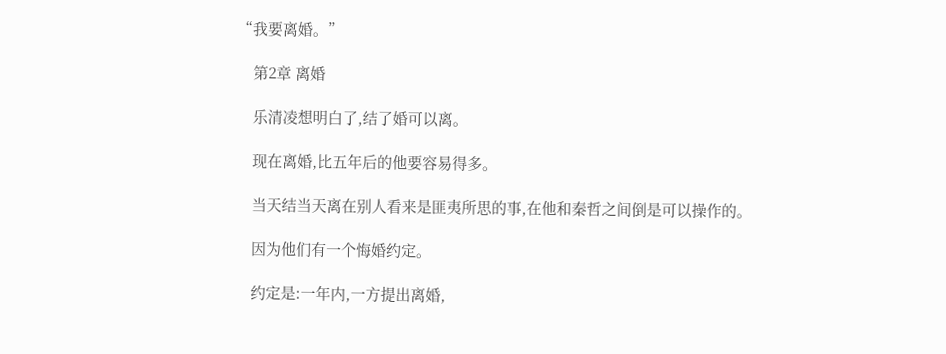“我要离婚。”

    第2章 离婚

    乐清凌想明白了,结了婚可以离。

    现在离婚,比五年后的他要容易得多。

    当天结当天离在别人看来是匪夷所思的事,在他和秦哲之间倒是可以操作的。

    因为他们有一个悔婚约定。

    约定是:一年内,一方提出离婚,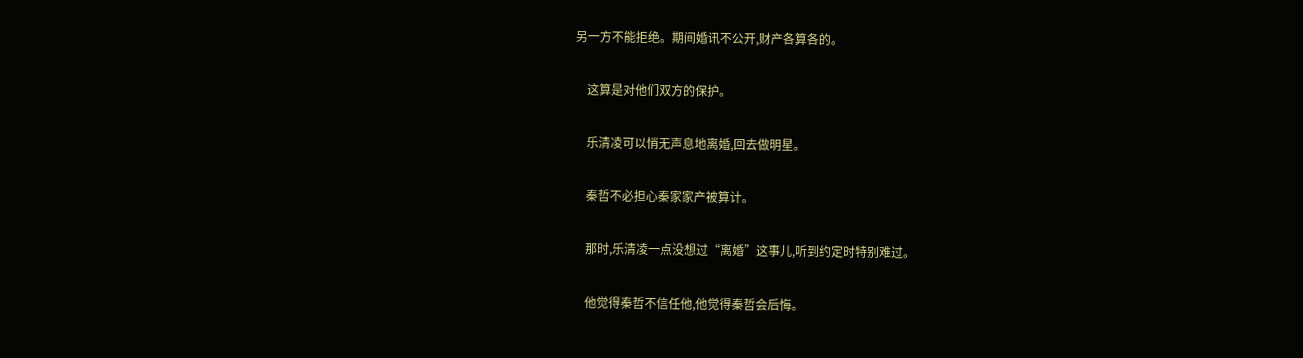另一方不能拒绝。期间婚讯不公开,财产各算各的。

    这算是对他们双方的保护。

    乐清凌可以悄无声息地离婚,回去做明星。

    秦哲不必担心秦家家产被算计。

    那时,乐清凌一点没想过“离婚”这事儿,听到约定时特别难过。

    他觉得秦哲不信任他,他觉得秦哲会后悔。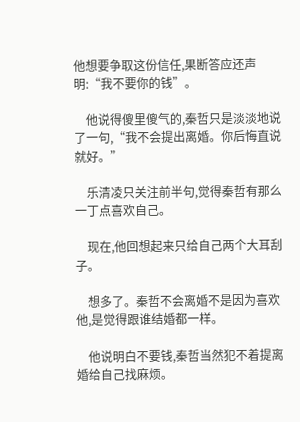他想要争取这份信任,果断答应还声明:“我不要你的钱”。

    他说得傻里傻气的,秦哲只是淡淡地说了一句,“我不会提出离婚。你后悔直说就好。”

    乐清凌只关注前半句,觉得秦哲有那么一丁点喜欢自己。

    现在,他回想起来只给自己两个大耳刮子。

    想多了。秦哲不会离婚不是因为喜欢他,是觉得跟谁结婚都一样。

    他说明白不要钱,秦哲当然犯不着提离婚给自己找麻烦。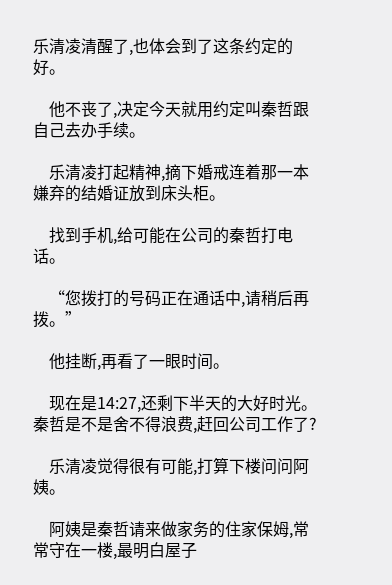乐清凌清醒了,也体会到了这条约定的好。

    他不丧了,决定今天就用约定叫秦哲跟自己去办手续。

    乐清凌打起精神,摘下婚戒连着那一本嫌弃的结婚证放到床头柜。

    找到手机,给可能在公司的秦哲打电话。

    “您拨打的号码正在通话中,请稍后再拨。”

    他挂断,再看了一眼时间。

    现在是14:27,还剩下半天的大好时光。秦哲是不是舍不得浪费,赶回公司工作了?

    乐清凌觉得很有可能,打算下楼问问阿姨。

    阿姨是秦哲请来做家务的住家保姆,常常守在一楼,最明白屋子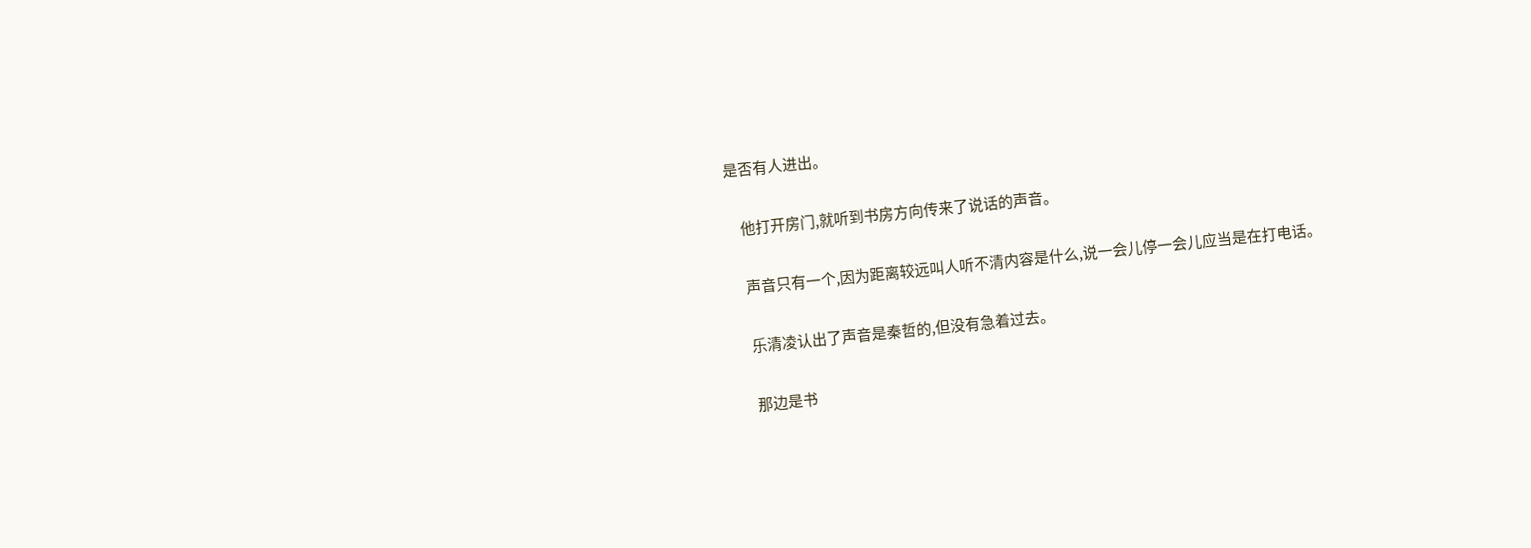是否有人进出。

    他打开房门,就听到书房方向传来了说话的声音。

    声音只有一个,因为距离较远叫人听不清内容是什么,说一会儿停一会儿应当是在打电话。

    乐清凌认出了声音是秦哲的,但没有急着过去。

    那边是书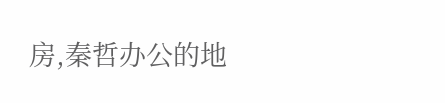房,秦哲办公的地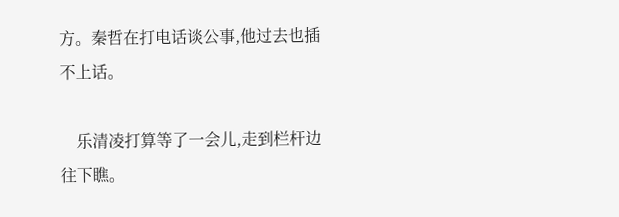方。秦哲在打电话谈公事,他过去也插不上话。

    乐清凌打算等了一会儿,走到栏杆边往下瞧。